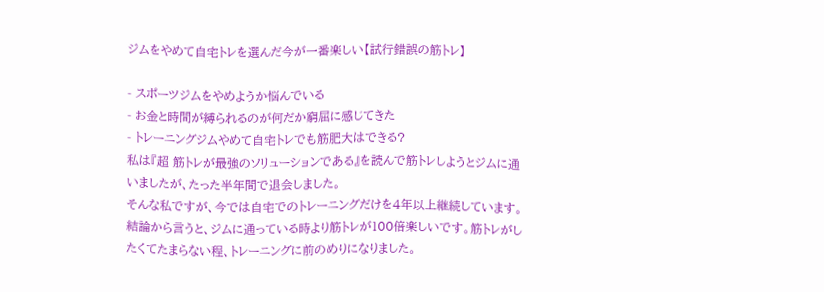ジムをやめて自宅トレを選んだ今が一番楽しい【試行錯誤の筋トレ】

- スポーツジムをやめようか悩んでいる
- お金と時間が縛られるのが何だか窮屈に感じてきた
- トレーニングジムやめて自宅トレでも筋肥大はできる?
私は『超 筋トレが最強のソリューションである』を読んで筋トレしようとジムに通いましたが、たった半年間で退会しました。
そんな私ですが、今では自宅でのトレーニングだけを4年以上継続しています。
結論から言うと、ジムに通っている時より筋トレが100倍楽しいです。筋トレがしたくてたまらない程、トレーニングに前のめりになりました。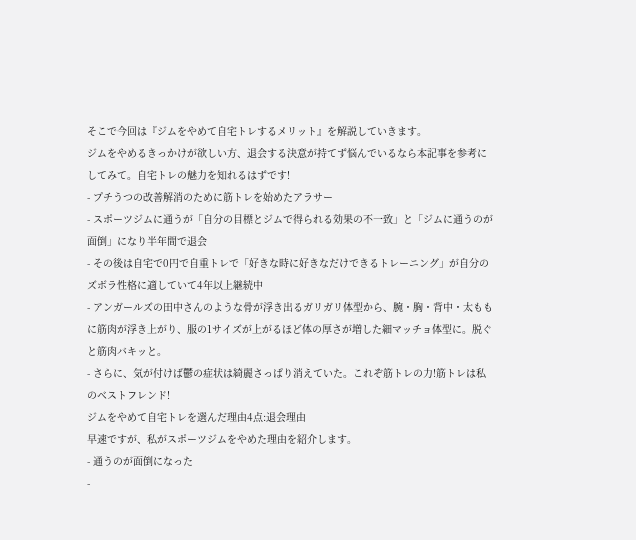そこで今回は『ジムをやめて自宅トレするメリット』を解説していきます。
ジムをやめるきっかけが欲しい方、退会する決意が持てず悩んでいるなら本記事を参考にしてみて。自宅トレの魅力を知れるはずです!
- プチうつの改善解消のために筋トレを始めたアラサー
- スポーツジムに通うが「自分の目標とジムで得られる効果の不一致」と「ジムに通うのが面倒」になり半年間で退会
- その後は自宅で0円で自重トレで「好きな時に好きなだけできるトレーニング」が自分のズボラ性格に適していて4年以上継続中
- アンガールズの田中さんのような骨が浮き出るガリガリ体型から、腕・胸・背中・太ももに筋肉が浮き上がり、服の1サイズが上がるほど体の厚さが増した細マッチョ体型に。脱ぐと筋肉バキッと。
- さらに、気が付けば鬱の症状は綺麗さっぱり消えていた。これぞ筋トレの力!筋トレは私のベストフレンド!
ジムをやめて自宅トレを選んだ理由4点:退会理由
早速ですが、私がスポーツジムをやめた理由を紹介します。
- 通うのが面倒になった
-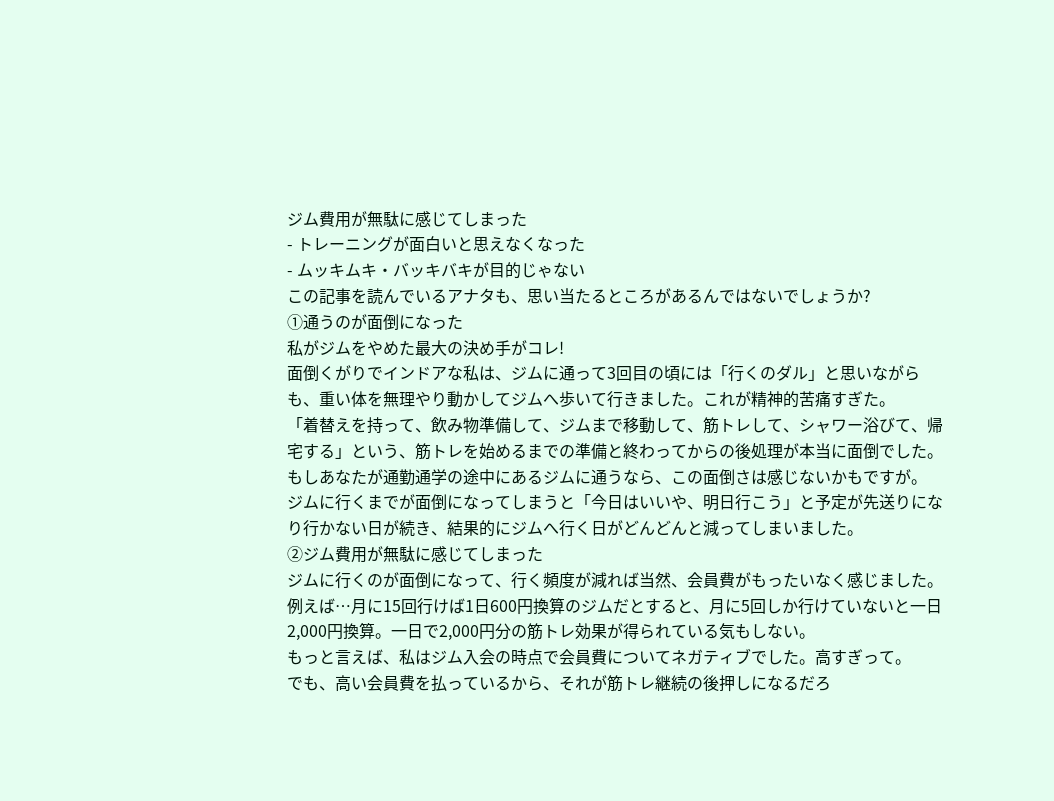ジム費用が無駄に感じてしまった
- トレーニングが面白いと思えなくなった
- ムッキムキ・バッキバキが目的じゃない
この記事を読んでいるアナタも、思い当たるところがあるんではないでしょうか?
①通うのが面倒になった
私がジムをやめた最大の決め手がコレ!
面倒くがりでインドアな私は、ジムに通って3回目の頃には「行くのダル」と思いながらも、重い体を無理やり動かしてジムへ歩いて行きました。これが精神的苦痛すぎた。
「着替えを持って、飲み物準備して、ジムまで移動して、筋トレして、シャワー浴びて、帰宅する」という、筋トレを始めるまでの準備と終わってからの後処理が本当に面倒でした。
もしあなたが通勤通学の途中にあるジムに通うなら、この面倒さは感じないかもですが。
ジムに行くまでが面倒になってしまうと「今日はいいや、明日行こう」と予定が先送りになり行かない日が続き、結果的にジムへ行く日がどんどんと減ってしまいました。
②ジム費用が無駄に感じてしまった
ジムに行くのが面倒になって、行く頻度が減れば当然、会員費がもったいなく感じました。
例えば…月に15回行けば1日600円換算のジムだとすると、月に5回しか行けていないと一日2,000円換算。一日で2,000円分の筋トレ効果が得られている気もしない。
もっと言えば、私はジム入会の時点で会員費についてネガティブでした。高すぎって。
でも、高い会員費を払っているから、それが筋トレ継続の後押しになるだろ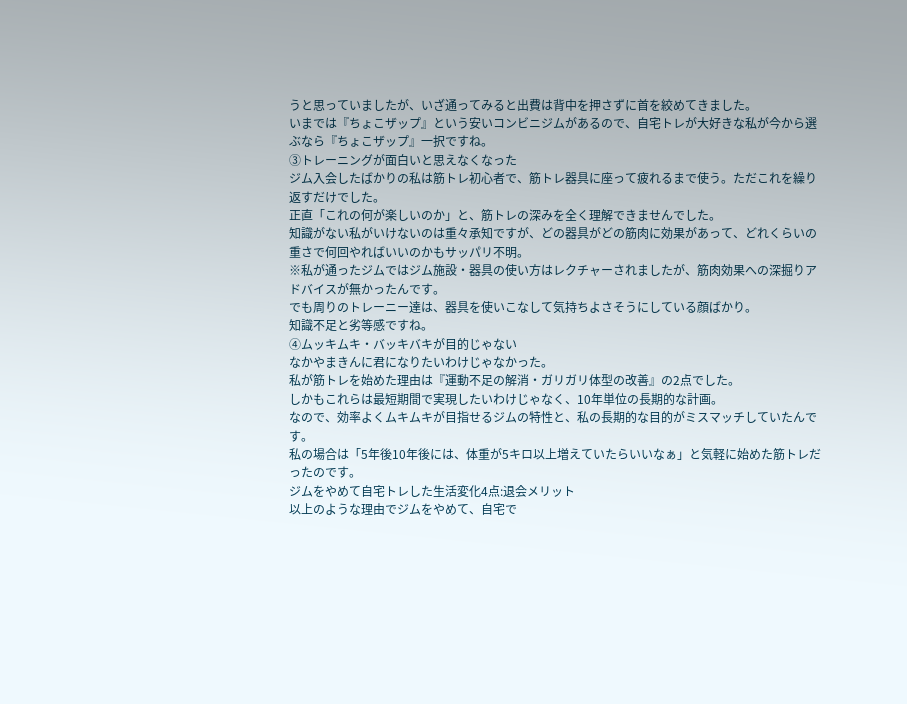うと思っていましたが、いざ通ってみると出費は背中を押さずに首を絞めてきました。
いまでは『ちょこザップ』という安いコンビニジムがあるので、自宅トレが大好きな私が今から選ぶなら『ちょこザップ』一択ですね。
③トレーニングが面白いと思えなくなった
ジム入会したばかりの私は筋トレ初心者で、筋トレ器具に座って疲れるまで使う。ただこれを繰り返すだけでした。
正直「これの何が楽しいのか」と、筋トレの深みを全く理解できませんでした。
知識がない私がいけないのは重々承知ですが、どの器具がどの筋肉に効果があって、どれくらいの重さで何回やればいいのかもサッパリ不明。
※私が通ったジムではジム施設・器具の使い方はレクチャーされましたが、筋肉効果への深掘りアドバイスが無かったんです。
でも周りのトレーニー達は、器具を使いこなして気持ちよさそうにしている顔ばかり。
知識不足と劣等感ですね。
④ムッキムキ・バッキバキが目的じゃない
なかやまきんに君になりたいわけじゃなかった。
私が筋トレを始めた理由は『運動不足の解消・ガリガリ体型の改善』の2点でした。
しかもこれらは最短期間で実現したいわけじゃなく、10年単位の長期的な計画。
なので、効率よくムキムキが目指せるジムの特性と、私の長期的な目的がミスマッチしていたんです。
私の場合は「5年後10年後には、体重が5キロ以上増えていたらいいなぁ」と気軽に始めた筋トレだったのです。
ジムをやめて自宅トレした生活変化4点:退会メリット
以上のような理由でジムをやめて、自宅で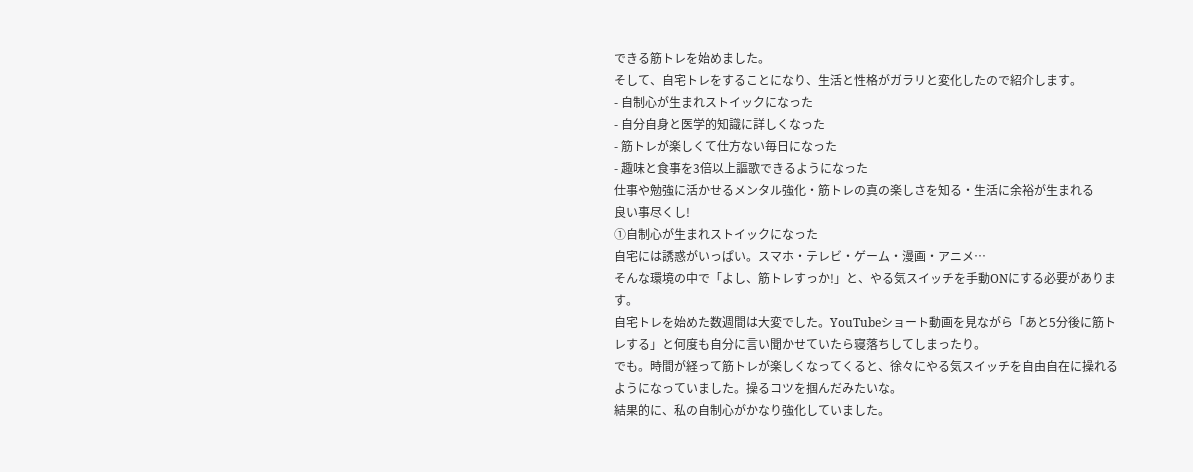できる筋トレを始めました。
そして、自宅トレをすることになり、生活と性格がガラリと変化したので紹介します。
- 自制心が生まれストイックになった
- 自分自身と医学的知識に詳しくなった
- 筋トレが楽しくて仕方ない毎日になった
- 趣味と食事を3倍以上謳歌できるようになった
仕事や勉強に活かせるメンタル強化・筋トレの真の楽しさを知る・生活に余裕が生まれる
良い事尽くし!
①自制心が生まれストイックになった
自宅には誘惑がいっぱい。スマホ・テレビ・ゲーム・漫画・アニメ…
そんな環境の中で「よし、筋トレすっか!」と、やる気スイッチを手動ONにする必要があります。
自宅トレを始めた数週間は大変でした。YouTubeショート動画を見ながら「あと5分後に筋トレする」と何度も自分に言い聞かせていたら寝落ちしてしまったり。
でも。時間が経って筋トレが楽しくなってくると、徐々にやる気スイッチを自由自在に操れるようになっていました。操るコツを掴んだみたいな。
結果的に、私の自制心がかなり強化していました。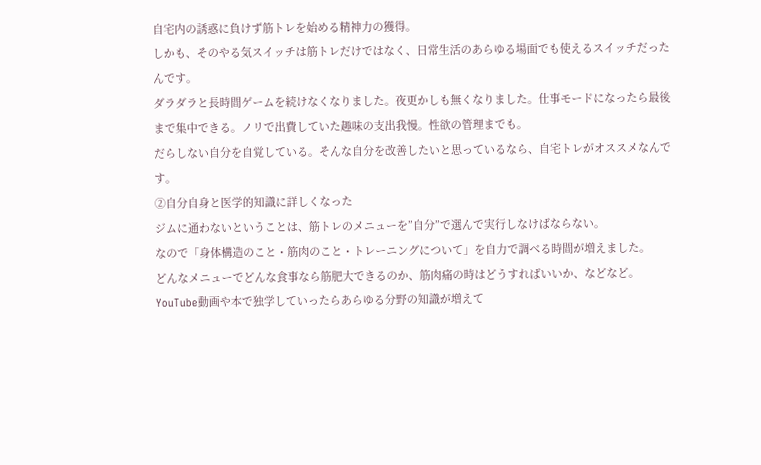自宅内の誘惑に負けず筋トレを始める精神力の獲得。
しかも、そのやる気スイッチは筋トレだけではなく、日常生活のあらゆる場面でも使えるスイッチだったんです。
ダラダラと長時間ゲームを続けなくなりました。夜更かしも無くなりました。仕事モードになったら最後まで集中できる。ノリで出費していた趣味の支出我慢。性欲の管理までも。
だらしない自分を自覚している。そんな自分を改善したいと思っているなら、自宅トレがオススメなんです。
②自分自身と医学的知識に詳しくなった
ジムに通わないということは、筋トレのメニューを”自分”で選んで実行しなけばならない。
なので「身体構造のこと・筋肉のこと・トレーニングについて」を自力で調べる時間が増えました。
どんなメニューでどんな食事なら筋肥大できるのか、筋肉痛の時はどうすればいいか、などなど。
YouTube動画や本で独学していったらあらゆる分野の知識が増えて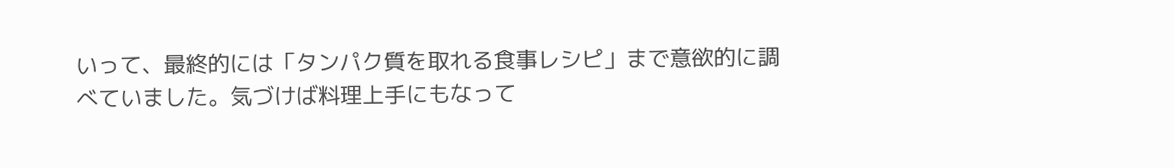いって、最終的には「タンパク質を取れる食事レシピ」まで意欲的に調べていました。気づけば料理上手にもなって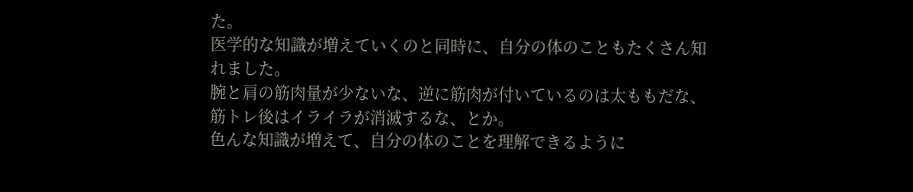た。
医学的な知識が増えていくのと同時に、自分の体のこともたくさん知れました。
腕と肩の筋肉量が少ないな、逆に筋肉が付いているのは太ももだな、筋トレ後はイライラが消滅するな、とか。
色んな知識が増えて、自分の体のことを理解できるように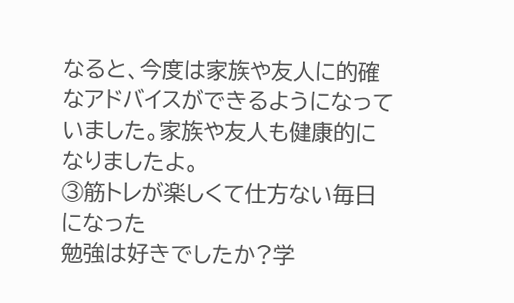なると、今度は家族や友人に的確なアドバイスができるようになっていました。家族や友人も健康的になりましたよ。
③筋トレが楽しくて仕方ない毎日になった
勉強は好きでしたか?学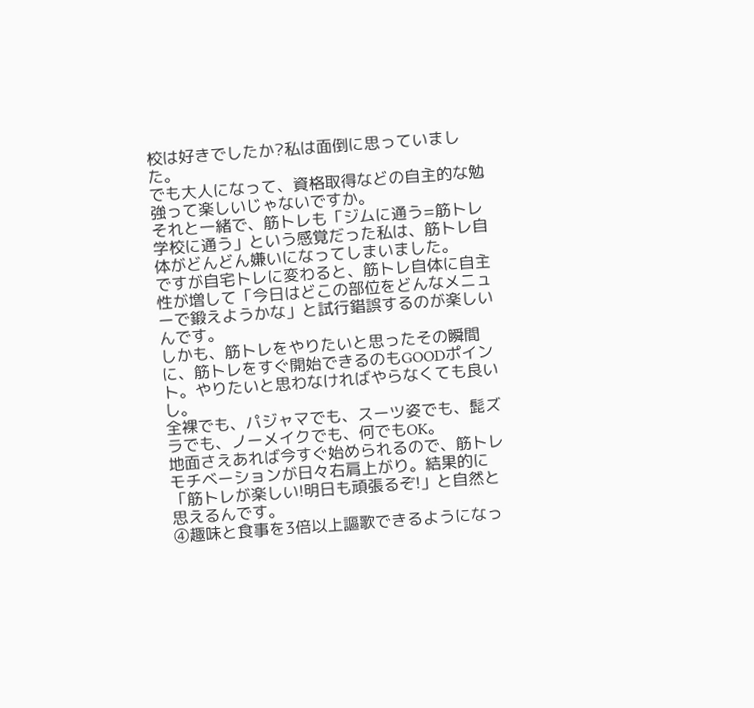校は好きでしたか?私は面倒に思っていました。
でも大人になって、資格取得などの自主的な勉強って楽しいじゃないですか。
それと一緒で、筋トレも「ジムに通う=筋トレ学校に通う」という感覚だった私は、筋トレ自体がどんどん嫌いになってしまいました。
ですが自宅トレに変わると、筋トレ自体に自主性が増して「今日はどこの部位をどんなメニューで鍛えようかな」と試行錯誤するのが楽しいんです。
しかも、筋トレをやりたいと思ったその瞬間に、筋トレをすぐ開始できるのもGOODポイント。やりたいと思わなければやらなくても良いし。
全裸でも、パジャマでも、スーツ姿でも、髭ズラでも、ノーメイクでも、何でもOK。
地面さえあれば今すぐ始められるので、筋トレモチベーションが日々右肩上がり。結果的に「筋トレが楽しい!明日も頑張るぞ!」と自然と思えるんです。
④趣味と食事を3倍以上謳歌できるようになっ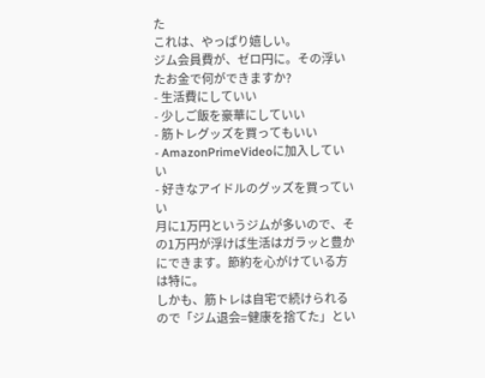た
これは、やっぱり嬉しい。
ジム会員費が、ゼロ円に。その浮いたお金で何ができますか?
- 生活費にしていい
- 少しご飯を豪華にしていい
- 筋トレグッズを買ってもいい
- AmazonPrimeVideoに加入していい
- 好きなアイドルのグッズを買っていい
月に1万円というジムが多いので、その1万円が浮けば生活はガラッと豊かにできます。節約を心がけている方は特に。
しかも、筋トレは自宅で続けられるので「ジム退会=健康を捨てた」とい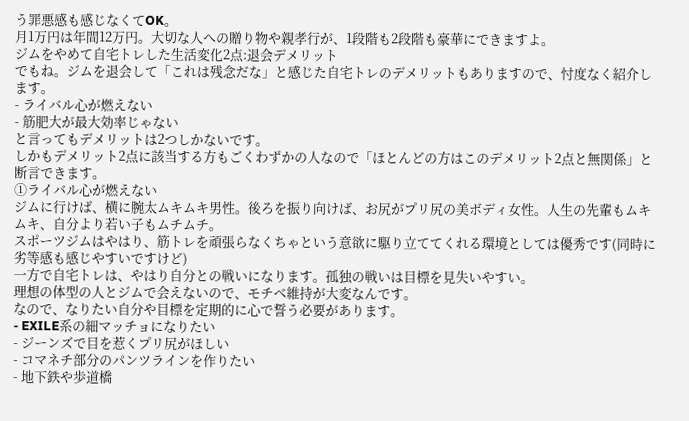う罪悪感も感じなくてOK。
月1万円は年間12万円。大切な人への贈り物や親孝行が、1段階も2段階も豪華にできますよ。
ジムをやめて自宅トレした生活変化2点:退会デメリット
でもね。ジムを退会して「これは残念だな」と感じた自宅トレのデメリットもありますので、忖度なく紹介します。
- ライバル心が燃えない
- 筋肥大が最大効率じゃない
と言ってもデメリットは2つしかないです。
しかもデメリット2点に該当する方もごくわずかの人なので「ほとんどの方はこのデメリット2点と無関係」と断言できます。
①ライバル心が燃えない
ジムに行けば、横に腕太ムキムキ男性。後ろを振り向けば、お尻がプリ尻の美ボディ女性。人生の先輩もムキムキ、自分より若い子もムチムチ。
スポーツジムはやはり、筋トレを頑張らなくちゃという意欲に駆り立ててくれる環境としては優秀です(同時に劣等感も感じやすいですけど)
一方で自宅トレは、やはり自分との戦いになります。孤独の戦いは目標を見失いやすい。
理想の体型の人とジムで会えないので、モチベ維持が大変なんです。
なので、なりたい自分や目標を定期的に心で誓う必要があります。
- EXILE系の細マッチョになりたい
- ジーンズで目を惹くプリ尻がほしい
- コマネチ部分のパンツラインを作りたい
- 地下鉄や歩道橋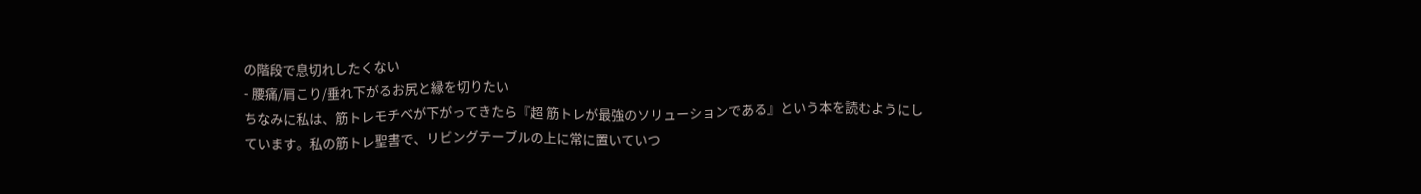の階段で息切れしたくない
- 腰痛/肩こり/垂れ下がるお尻と縁を切りたい
ちなみに私は、筋トレモチベが下がってきたら『超 筋トレが最強のソリューションである』という本を読むようにしています。私の筋トレ聖書で、リビングテーブルの上に常に置いていつ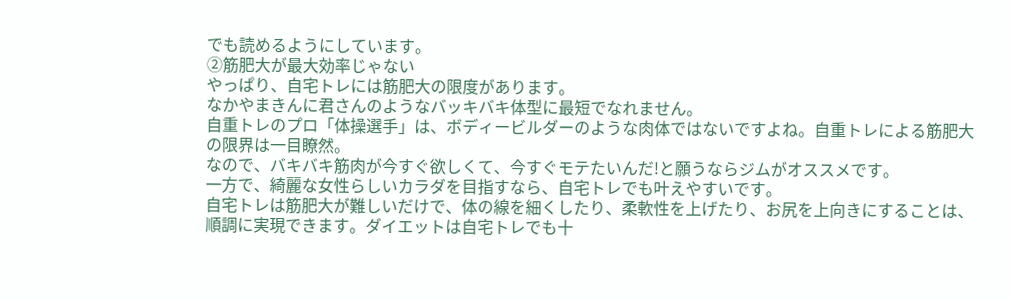でも読めるようにしています。
②筋肥大が最大効率じゃない
やっぱり、自宅トレには筋肥大の限度があります。
なかやまきんに君さんのようなバッキバキ体型に最短でなれません。
自重トレのプロ「体操選手」は、ボディービルダーのような肉体ではないですよね。自重トレによる筋肥大の限界は一目瞭然。
なので、バキバキ筋肉が今すぐ欲しくて、今すぐモテたいんだ!と願うならジムがオススメです。
一方で、綺麗な女性らしいカラダを目指すなら、自宅トレでも叶えやすいです。
自宅トレは筋肥大が難しいだけで、体の線を細くしたり、柔軟性を上げたり、お尻を上向きにすることは、順調に実現できます。ダイエットは自宅トレでも十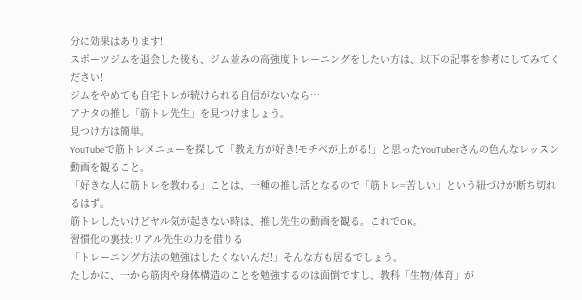分に効果はあります!
スポーツジムを退会した後も、ジム並みの高強度トレーニングをしたい方は、以下の記事を参考にしてみてください!
ジムをやめても自宅トレが続けられる自信がないなら…
アナタの推し「筋トレ先生」を見つけましょう。
見つけ方は簡単。
YouTubeで筋トレメニューを探して「教え方が好き!モチベが上がる!」と思ったYouTuberさんの色んなレッスン動画を観ること。
「好きな人に筋トレを教わる」ことは、一種の推し活となるので「筋トレ=苦しい」という紐づけが断ち切れるはず。
筋トレしたいけどヤル気が起きない時は、推し先生の動画を観る。これでOK。
習慣化の裏技:リアル先生の力を借りる
「トレーニング方法の勉強はしたくないんだ!」そんな方も居るでしょう。
たしかに、一から筋肉や身体構造のことを勉強するのは面倒ですし、教科「生物/体育」が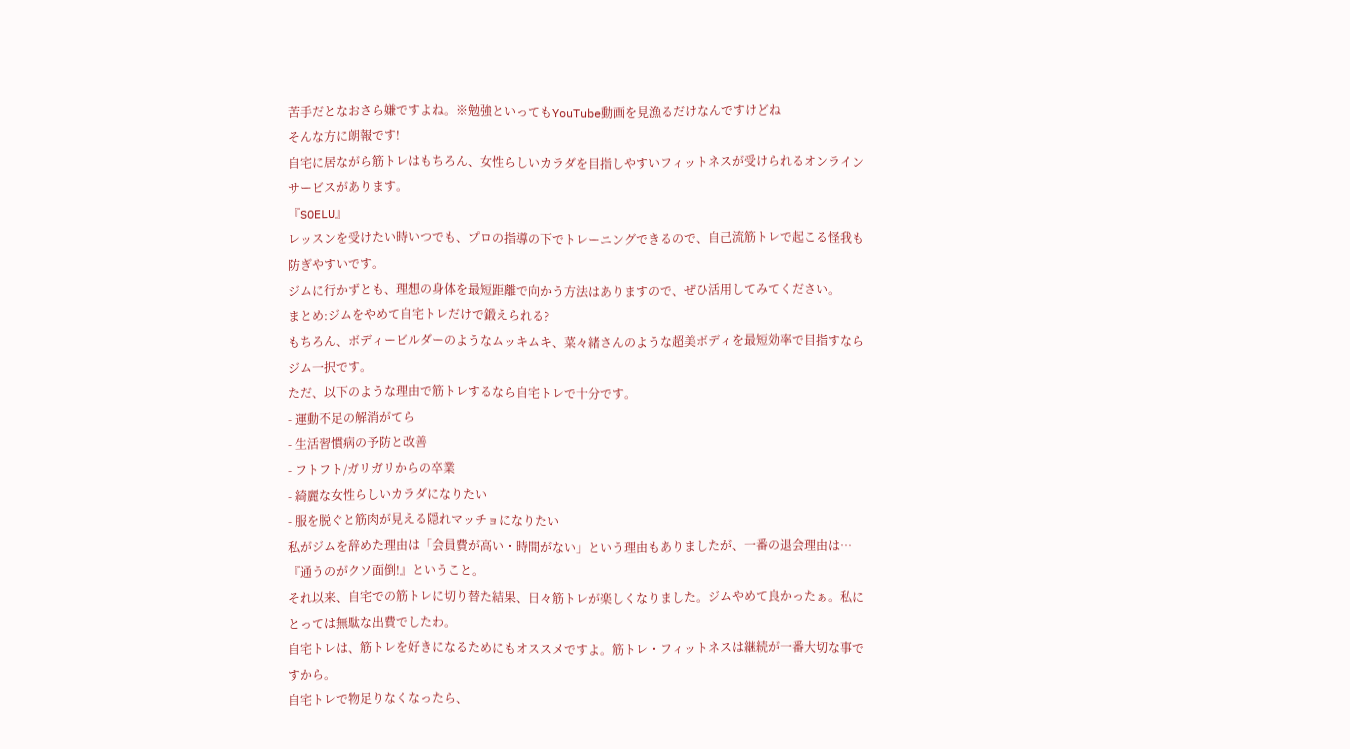苦手だとなおさら嫌ですよね。※勉強といってもYouTube動画を見漁るだけなんですけどね
そんな方に朗報です!
自宅に居ながら筋トレはもちろん、女性らしいカラダを目指しやすいフィットネスが受けられるオンラインサービスがあります。
『SOELU』
レッスンを受けたい時いつでも、プロの指導の下でトレーニングできるので、自己流筋トレで起こる怪我も防ぎやすいです。
ジムに行かずとも、理想の身体を最短距離で向かう方法はありますので、ぜひ活用してみてください。
まとめ:ジムをやめて自宅トレだけで鍛えられる?
もちろん、ボディービルダーのようなムッキムキ、菜々緒さんのような超美ボディを最短効率で目指すならジム一択です。
ただ、以下のような理由で筋トレするなら自宅トレで十分です。
- 運動不足の解消がてら
- 生活習慣病の予防と改善
- フトフト/ガリガリからの卒業
- 綺麗な女性らしいカラダになりたい
- 服を脱ぐと筋肉が見える隠れマッチョになりたい
私がジムを辞めた理由は「会員費が高い・時間がない」という理由もありましたが、一番の退会理由は…『通うのがクソ面倒!』ということ。
それ以来、自宅での筋トレに切り替た結果、日々筋トレが楽しくなりました。ジムやめて良かったぁ。私にとっては無駄な出費でしたわ。
自宅トレは、筋トレを好きになるためにもオススメですよ。筋トレ・フィットネスは継続が一番大切な事ですから。
自宅トレで物足りなくなったら、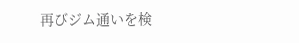再びジム通いを検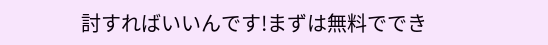討すればいいんです!まずは無料ででき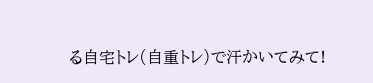る自宅トレ(自重トレ)で汗かいてみて!